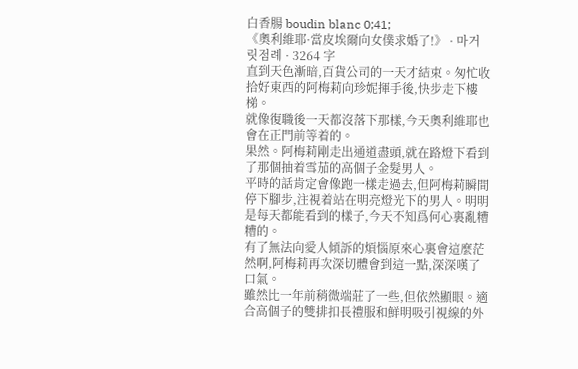白香腸 boudin blanc 0;41;
《奧利維耶·當皮埃爾向女僕求婚了!》 · 마거릿점례 · 3264 字
直到天色漸暗,百貨公司的一天才結束。匆忙收拾好東西的阿梅莉向珍妮揮手後,快步走下樓梯。
就像復職後一天都沒落下那樣,今天奧利維耶也會在正門前等着的。
果然。阿梅莉剛走出通道盡頭,就在路燈下看到了那個抽着雪茄的高個子金髮男人。
平時的話肯定會像跑一樣走過去,但阿梅莉瞬間停下腳步,注視着站在明亮燈光下的男人。明明是每天都能看到的樣子,今天不知爲何心裏亂糟糟的。
有了無法向愛人傾訴的煩惱原來心裏會這麼茫然啊,阿梅莉再次深切體會到這一點,深深嘆了口氣。
雖然比一年前稍微端莊了一些,但依然顯眼。適合高個子的雙排扣長禮服和鮮明吸引視線的外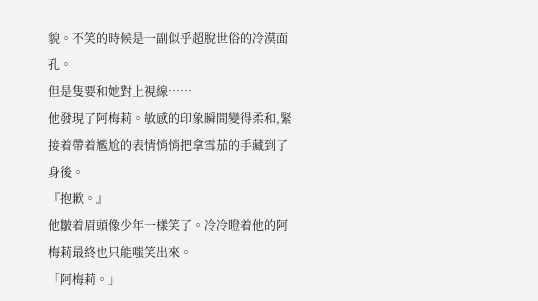貌。不笑的時候是一副似乎超脫世俗的冷漠面孔。
但是隻要和她對上視線……
他發現了阿梅莉。敏感的印象瞬間變得柔和,緊接着帶着尷尬的表情悄悄把拿雪茄的手藏到了身後。
『抱歉。』
他皺着眉頭像少年一樣笑了。冷冷瞪着他的阿梅莉最終也只能嗤笑出來。
「阿梅莉。」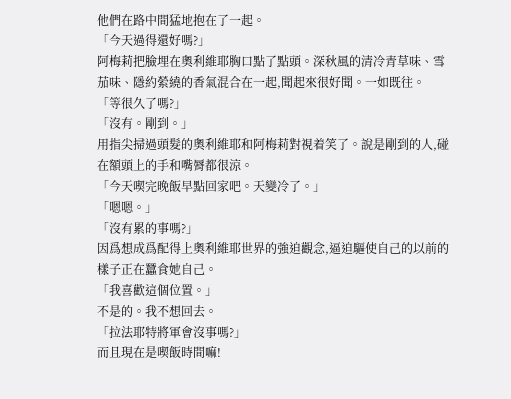他們在路中間猛地抱在了一起。
「今天過得還好嗎?」
阿梅莉把臉埋在奧利維耶胸口點了點頭。深秋風的清冷青草味、雪茄味、隱約縈繞的香氣混合在一起,聞起來很好聞。一如既往。
「等很久了嗎?」
「沒有。剛到。」
用指尖掃過頭髮的奧利維耶和阿梅莉對視着笑了。說是剛到的人,碰在額頭上的手和嘴脣都很涼。
「今天喫完晚飯早點回家吧。天變冷了。」
「嗯嗯。」
「沒有累的事嗎?」
因爲想成爲配得上奧利維耶世界的強迫觀念,逼迫驅使自己的以前的樣子正在蠶食她自己。
「我喜歡這個位置。」
不是的。我不想回去。
「拉法耶特將軍會沒事嗎?」
而且現在是喫飯時間嘛!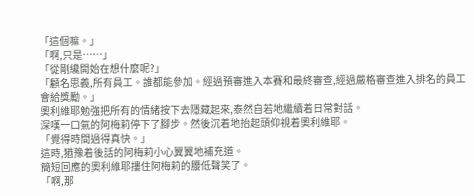「這個嘛。」
「啊,只是……」
「從剛纔開始在想什麼呢?」
「顧名思義,所有員工。誰都能參加。經過預審進入本賽和最終審查,經過嚴格審查進入排名的員工會給獎勵。」
奧利維耶勉強把所有的情緒按下去隱藏起來,泰然自若地繼續着日常對話。
深嘆一口氣的阿梅莉停下了腳步。然後沉着地抬起頭仰視着奧利維耶。
「覺得時間過得真快。」
這時,猶豫着後話的阿梅莉小心翼翼地補充道。
簡短回應的奧利維耶摟住阿梅莉的腰低聲笑了。
「啊,那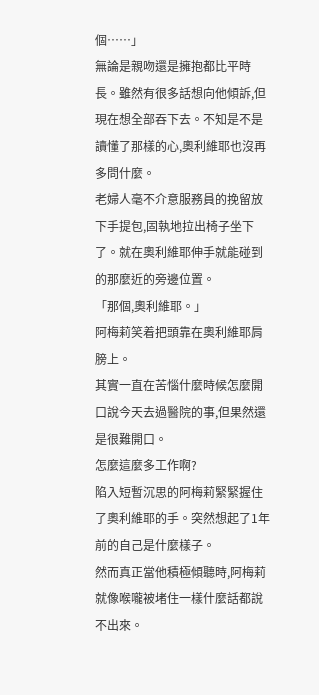個……」
無論是親吻還是擁抱都比平時長。雖然有很多話想向他傾訴,但現在想全部吞下去。不知是不是讀懂了那樣的心,奧利維耶也沒再多問什麼。
老婦人毫不介意服務員的挽留放下手提包,固執地拉出椅子坐下了。就在奧利維耶伸手就能碰到的那麼近的旁邊位置。
「那個,奧利維耶。」
阿梅莉笑着把頭靠在奧利維耶肩膀上。
其實一直在苦惱什麼時候怎麼開口說今天去過醫院的事,但果然還是很難開口。
怎麼這麼多工作啊?
陷入短暫沉思的阿梅莉緊緊握住了奧利維耶的手。突然想起了1年前的自己是什麼樣子。
然而真正當他積極傾聽時,阿梅莉就像喉嚨被堵住一樣什麼話都說不出來。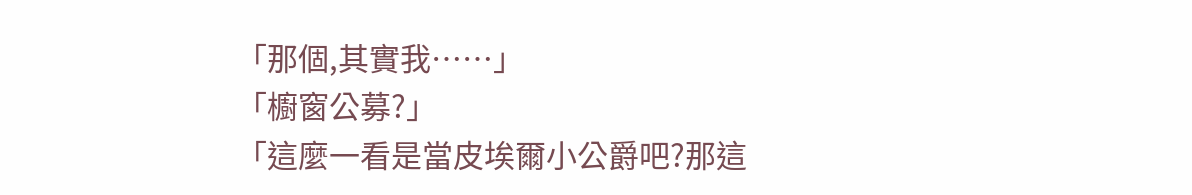「那個,其實我……」
「櫥窗公募?」
「這麼一看是當皮埃爾小公爵吧?那這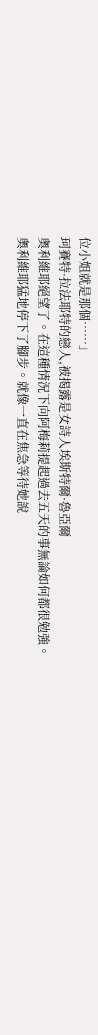位小姐就是那個……」
珂賽特·拉法耶特的戀人,被揭露是女詩人埃斯特爾·魯亞爾
奧利維耶絕望了。在這種情況下向阿梅莉提起過去五天的事無論如何都很勉強。
奧利維耶猛地停下了腳步。就像一直在焦急等待她說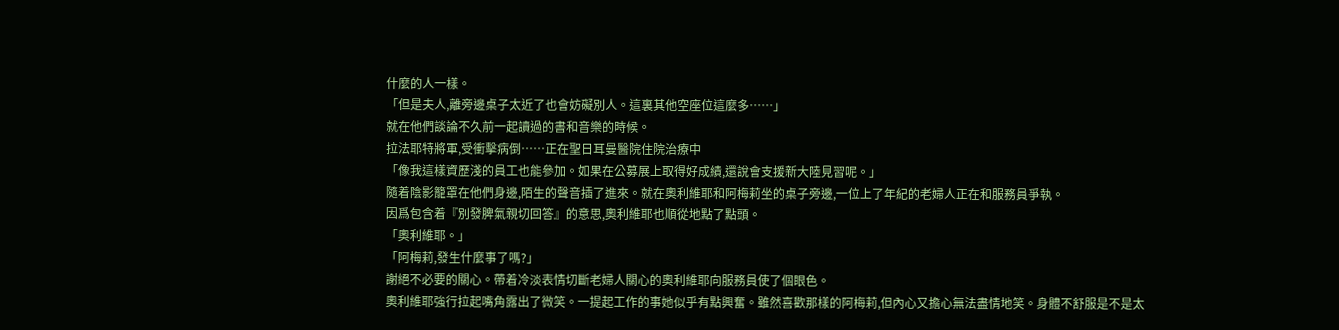什麼的人一樣。
「但是夫人,離旁邊桌子太近了也會妨礙別人。這裏其他空座位這麼多……」
就在他們談論不久前一起讀過的書和音樂的時候。
拉法耶特將軍,受衝擊病倒……正在聖日耳曼醫院住院治療中
「像我這樣資歷淺的員工也能參加。如果在公募展上取得好成績,還說會支援新大陸見習呢。」
隨着陰影籠罩在他們身邊,陌生的聲音插了進來。就在奧利維耶和阿梅莉坐的桌子旁邊,一位上了年紀的老婦人正在和服務員爭執。
因爲包含着『別發脾氣親切回答』的意思,奧利維耶也順從地點了點頭。
「奧利維耶。」
「阿梅莉,發生什麼事了嗎?」
謝絕不必要的關心。帶着冷淡表情切斷老婦人關心的奧利維耶向服務員使了個眼色。
奧利維耶強行拉起嘴角露出了微笑。一提起工作的事她似乎有點興奮。雖然喜歡那樣的阿梅莉,但內心又擔心無法盡情地笑。身體不舒服是不是太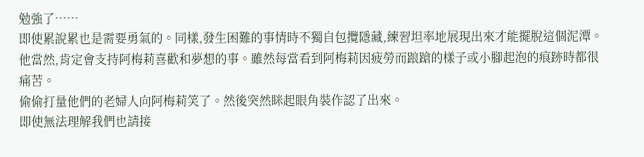勉強了……
即使累說累也是需要勇氣的。同樣,發生困難的事情時不獨自包攬隱藏,練習坦率地展現出來才能擺脫這個泥潭。
他當然,肯定會支持阿梅莉喜歡和夢想的事。雖然每當看到阿梅莉因疲勞而踉蹌的樣子或小腳起泡的痕跡時都很痛苦。
偷偷打量他們的老婦人向阿梅莉笑了。然後突然眯起眼角裝作認了出來。
即使無法理解我們也請接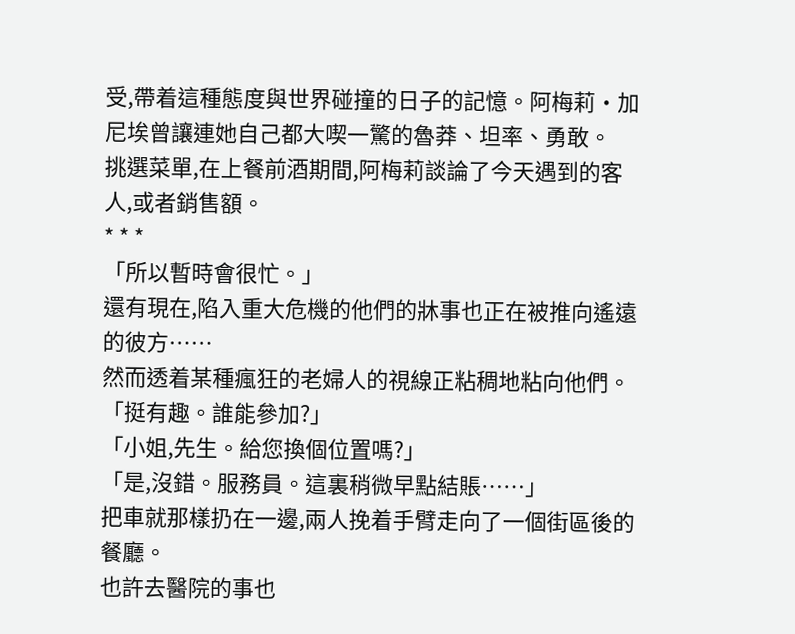受,帶着這種態度與世界碰撞的日子的記憶。阿梅莉·加尼埃曾讓連她自己都大喫一驚的魯莽、坦率、勇敢。
挑選菜單,在上餐前酒期間,阿梅莉談論了今天遇到的客人,或者銷售額。
* * *
「所以暫時會很忙。」
還有現在,陷入重大危機的他們的牀事也正在被推向遙遠的彼方……
然而透着某種瘋狂的老婦人的視線正粘稠地粘向他們。
「挺有趣。誰能參加?」
「小姐,先生。給您換個位置嗎?」
「是,沒錯。服務員。這裏稍微早點結賬……」
把車就那樣扔在一邊,兩人挽着手臂走向了一個街區後的餐廳。
也許去醫院的事也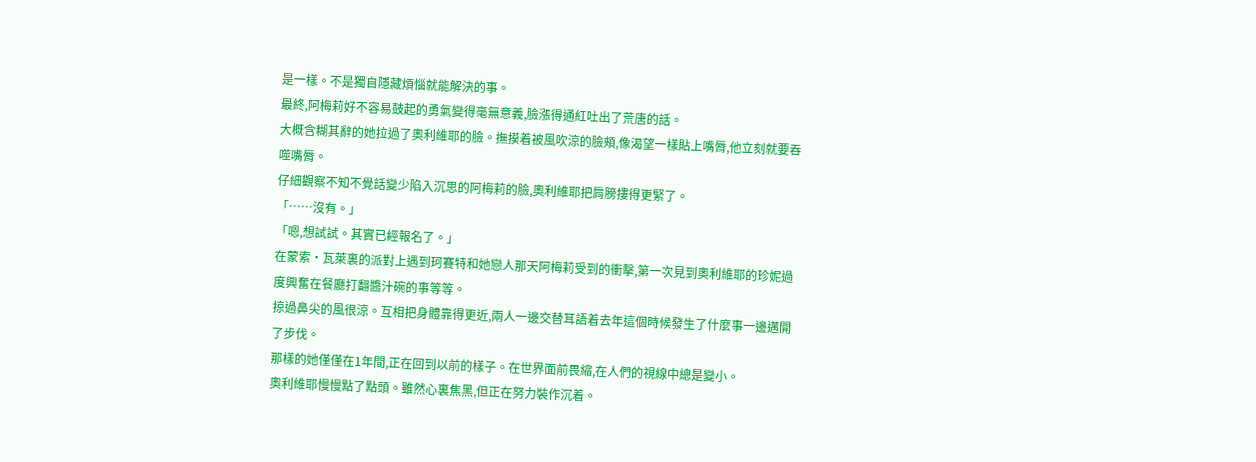是一樣。不是獨自隱藏煩惱就能解決的事。
最終,阿梅莉好不容易鼓起的勇氣變得毫無意義,臉漲得通紅吐出了荒唐的話。
大概含糊其辭的她拉過了奧利維耶的臉。撫摸着被風吹涼的臉頰,像渴望一樣貼上嘴脣,他立刻就要吞噬嘴脣。
仔細觀察不知不覺話變少陷入沉思的阿梅莉的臉,奧利維耶把肩膀摟得更緊了。
「……沒有。」
「嗯,想試試。其實已經報名了。」
在蒙索·瓦萊裏的派對上遇到珂賽特和她戀人那天阿梅莉受到的衝擊,第一次見到奧利維耶的珍妮過度興奮在餐廳打翻醬汁碗的事等等。
掠過鼻尖的風很涼。互相把身體靠得更近,兩人一邊交替耳語着去年這個時候發生了什麼事一邊邁開了步伐。
那樣的她僅僅在1年間,正在回到以前的樣子。在世界面前畏縮,在人們的視線中總是變小。
奧利維耶慢慢點了點頭。雖然心裏焦黑,但正在努力裝作沉着。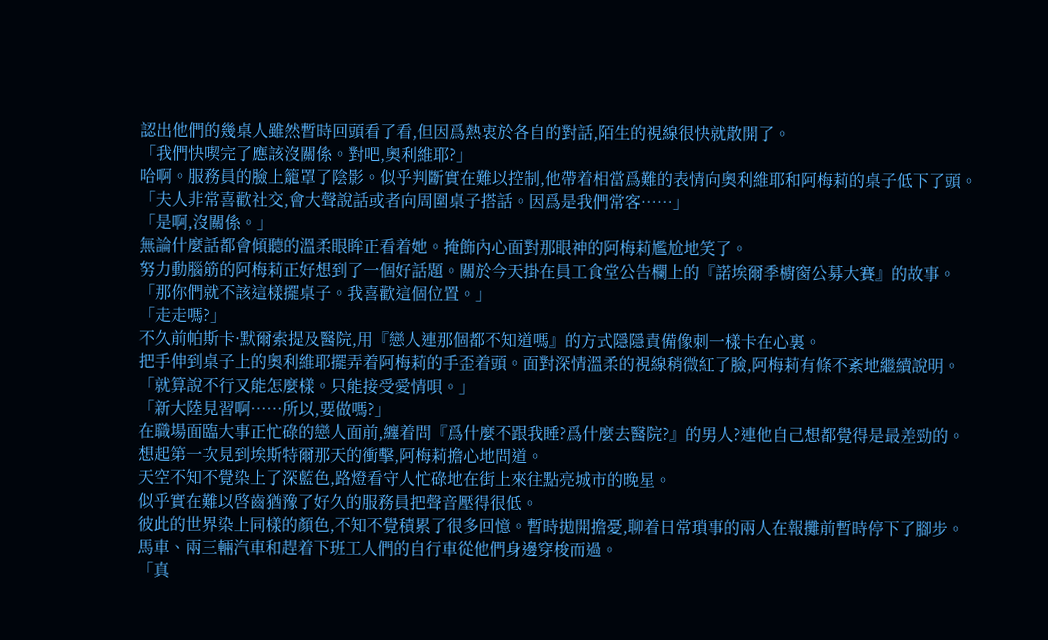認出他們的幾桌人雖然暫時回頭看了看,但因爲熱衷於各自的對話,陌生的視線很快就散開了。
「我們快喫完了應該沒關係。對吧,奧利維耶?」
哈啊。服務員的臉上籠罩了陰影。似乎判斷實在難以控制,他帶着相當爲難的表情向奧利維耶和阿梅莉的桌子低下了頭。
「夫人非常喜歡社交,會大聲說話或者向周圍桌子搭話。因爲是我們常客……」
「是啊,沒關係。」
無論什麼話都會傾聽的溫柔眼眸正看着她。掩飾內心面對那眼神的阿梅莉尷尬地笑了。
努力動腦筋的阿梅莉正好想到了一個好話題。關於今天掛在員工食堂公告欄上的『諾埃爾季櫥窗公募大賽』的故事。
「那你們就不該這樣擺桌子。我喜歡這個位置。」
「走走嗎?」
不久前帕斯卡·默爾索提及醫院,用『戀人連那個都不知道嗎』的方式隱隱責備像刺一樣卡在心裏。
把手伸到桌子上的奧利維耶擺弄着阿梅莉的手歪着頭。面對深情溫柔的視線稍微紅了臉,阿梅莉有條不紊地繼續說明。
「就算說不行又能怎麼樣。只能接受愛情唄。」
「新大陸見習啊……所以,要做嗎?」
在職場面臨大事正忙碌的戀人面前,纏着問『爲什麼不跟我睡?爲什麼去醫院?』的男人?連他自己想都覺得是最差勁的。
想起第一次見到埃斯特爾那天的衝擊,阿梅莉擔心地問道。
天空不知不覺染上了深藍色,路燈看守人忙碌地在街上來往點亮城市的晚星。
似乎實在難以啓齒猶豫了好久的服務員把聲音壓得很低。
彼此的世界染上同樣的顏色,不知不覺積累了很多回憶。暫時拋開擔憂,聊着日常瑣事的兩人在報攤前暫時停下了腳步。
馬車、兩三輛汽車和趕着下班工人們的自行車從他們身邊穿梭而過。
「真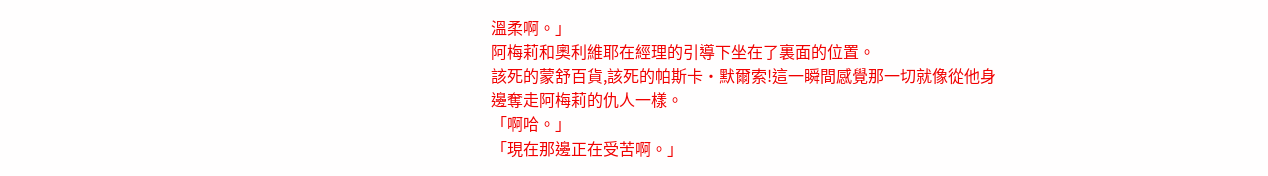溫柔啊。」
阿梅莉和奧利維耶在經理的引導下坐在了裏面的位置。
該死的蒙舒百貨,該死的帕斯卡·默爾索!這一瞬間感覺那一切就像從他身邊奪走阿梅莉的仇人一樣。
「啊哈。」
「現在那邊正在受苦啊。」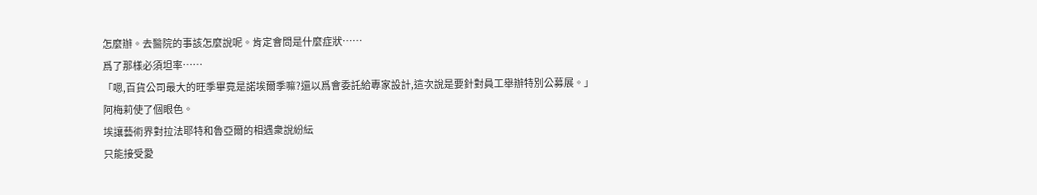怎麼辦。去醫院的事該怎麼說呢。肯定會問是什麼症狀……
爲了那樣必須坦率……
「嗯,百貨公司最大的旺季畢竟是諾埃爾季嘛?還以爲會委託給專家設計,這次說是要針對員工舉辦特別公募展。」
阿梅莉使了個眼色。
埃讓藝術界對拉法耶特和魯亞爾的相遇衆說紛紜
只能接受愛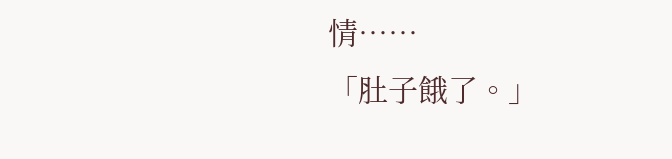情……
「肚子餓了。」